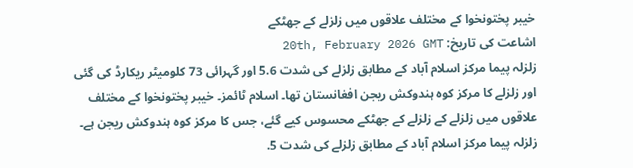خیبر پختونخوا کے مختلف علاقوں میں زلزلے کے جھٹکے
اشاعت کی تاریخ: 20th, February 2026 GMT
زلزلہ پیما مرکز اسلام آباد کے مطابق زلزلے کی شدت 5.6 اور گہرائی 73 کلومیٹر ریکارڈ کی گئی اور زلزلے کا مرکز کوہ ہندوکش ریجن افغانستان تھا۔ اسلام ٹائمز۔ خیبر پختونخوا کے مختلف علاقوں میں زلزلے کے زلزلے کے جھٹکے محسوس کیے گئے، جس کا مرکز کوہ ہندوکش ریجن ہے۔ زلزلہ پیما مرکز اسلام آباد کے مطابق زلزلے کی شدت 5.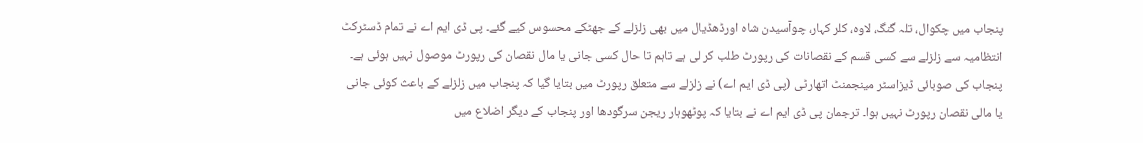پنجاب میں چکوال، تلہ گنگ، لاوہ، کلر کہار، چوآسیدن شاہ اورڈھڈیال میں بھی زلزلے کے جھٹکے محسوس کیے گئے۔ پی ڈی ایم اے نے تمام ڈسٹرکٹ انتظامیہ سے زلزلے سے کسی قسم کے نقصانات کی رپورٹ طلب کر لی ہے تاہم تا حال کسی جانی یا مال نقصان کی رپورٹ موصول نہیں ہوئی ہے۔ پنجاب کی صوبائی ڈیزاسٹر مینجمنٹ اتھارٹی (پی ڈی ایم اے) نے زلزلے سے متعلق رپورٹ میں بتایا گیا کہ پنجاب میں زلزلے کے باعث کوئی جانی یا مالی نقصان رپورٹ نہیں ہوا۔ ترجمان پی ڈی ایم اے نے بتایا کہ پوٹھوہار ریجن سرگودھا اور پنجاب کے دیگر اضلاع میں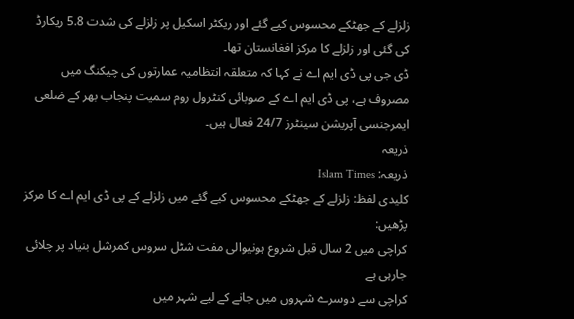زلزلے کے جھٹکے محسوس کیے گئے اور ریکٹر اسکیل پر زلزلے کی شدت 5.8 ریکارڈ کی گئی اور زلزلے کا مرکز افغانستان تھا۔
ڈی جی پی ڈی ایم اے نے کہا کہ متعلقہ انتظامیہ عمارتوں کی چیکنگ میں مصروف ہے، پی ڈی ایم اے کے صوبائی کنٹرول روم سمیت پنجاب بھر کے ضلعی ایمرجنسی آپریشن سینٹرز 24/7 فعال ہیں۔
ذریعہ
ذریعہ: Islam Times
کلیدی لفظ: زلزلے کے جھٹکے محسوس کیے گئے میں زلزلے کے پی ڈی ایم اے کا مرکز
پڑھیں:
کراچی میں 2 سال قبل شروع ہونیوالی مفت شٹل سروس کمرشل بنیاد پر چلائی جارہی ہے
کراچی سے دوسرے شہروں میں جانے کے لیے شہر میں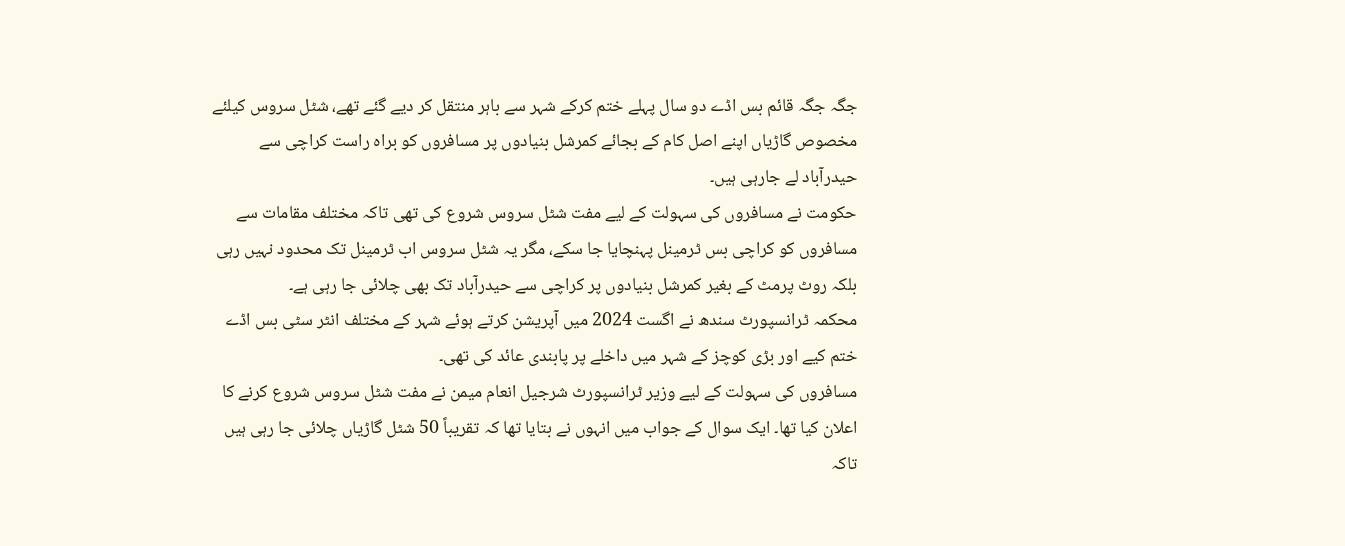جگہ جگہ قائم بس اڈے دو سال پہلے ختم کرکے شہر سے باہر منتقل کر دیے گئے تھے، شٹل سروس کیلئے مخصوص گاڑیاں اپنے اصل کام کے بجائے کمرشل بنیادوں پر مسافروں کو براہ راست کراچی سے حیدرآباد لے جارہی ہیں۔
حکومت نے مسافروں کی سہولت کے لیے مفت شٹل سروس شروع کی تھی تاکہ مختلف مقامات سے مسافروں کو کراچی بس ٹرمینل پہنچایا جا سکے، مگر یہ شٹل سروس اب ٹرمینل تک محدود نہیں رہی بلکہ روٹ پرمٹ کے بغیر کمرشل بنیادوں پر کراچی سے حیدرآباد تک بھی چلائی جا رہی ہے۔
محکمہ ٹرانسپورٹ سندھ نے اگست 2024 میں آپریشن کرتے ہوئے شہر کے مختلف انٹر سٹی بس اڈے ختم کیے اور بڑی کوچز کے شہر میں داخلے پر پابندی عائد کی تھی۔
مسافروں کی سہولت کے لیے وزیر ٹرانسپورٹ شرجیل انعام میمن نے مفت شٹل سروس شروع کرنے کا اعلان کیا تھا۔ ایک سوال کے جواب میں انہوں نے بتایا تھا کہ تقریباً 50 شٹل گاڑیاں چلائی جا رہی ہیں تاکہ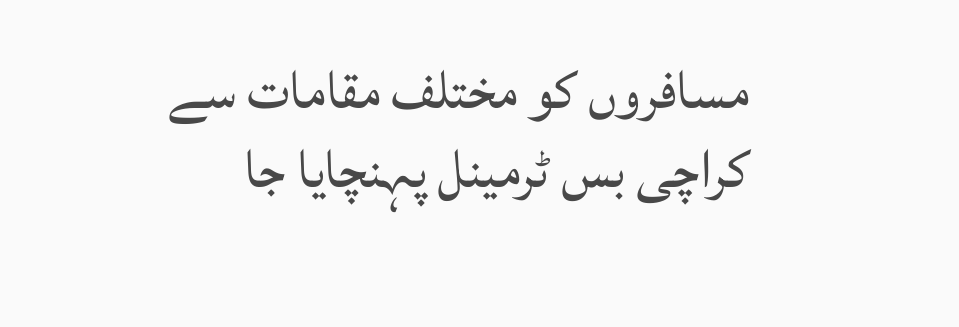مسافروں کو مختلف مقامات سے کراچی بس ٹرمینل پہنچایا جا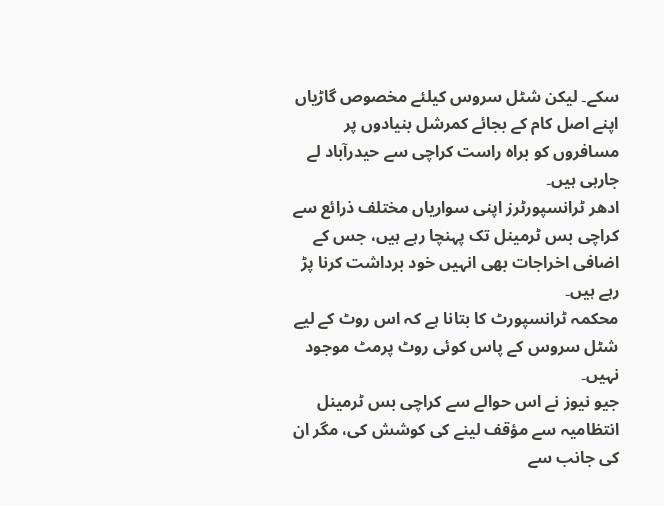سکے۔ لیکن شٹل سروس کیلئے مخصوص گاڑیاں اپنے اصل کام کے بجائے کمرشل بنیادوں پر مسافروں کو براہ راست کراچی سے حیدرآباد لے جارہی ہیں۔
ادھر ٹرانسپورٹرز اپنی سواریاں مختلف ذرائع سے کراچی بس ٹرمینل تک پہنچا رہے ہیں، جس کے اضافی اخراجات بھی انہیں خود برداشت کرنا پڑ رہے ہیں۔
محکمہ ٹرانسپورٹ کا بتانا ہے کہ اس روٹ کے لیے شٹل سروس کے پاس کوئی روٹ پرمٹ موجود نہیں۔
جیو نیوز نے اس حوالے سے کراچی بس ٹرمینل انتظامیہ سے مؤقف لینے کی کوشش کی، مگر ان کی جانب سے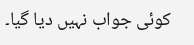کوئی جواب نہیں دیا گیا۔